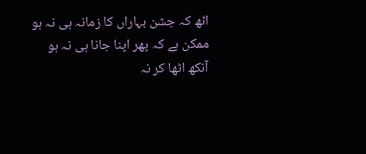اٹھ کہ جشن بہاراں کا زمانہ ہی نہ ہو
ممکن ہے کہ پھر اپنا جانا ہی نہ ہو
آنکھ اٹھا کر نہ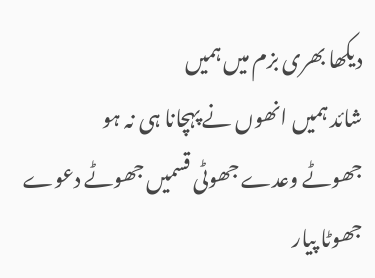دیکھا بھری بزم میں ہمیں
شائد ہمیں انھوں نے پہچانا ہی نہ ہو
جھوٹے وعدے جھوٹی قسمیں جھوٹے دعوے جھوٹا پیار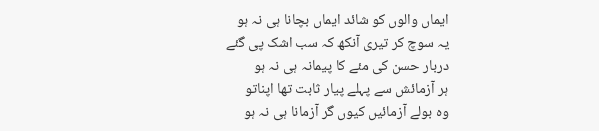ایماں والوں کو شائد ایماں بچانا ہی نہ ہو
یہ سوچ کر تیری آنکھ کہ سب اشک پی گئے
دربار حسن کی مئے کا پیمانہ ہی نہ ہو
ہر آزمائش سے پہلے پیار ثابت تھا اپناتو
وہ بولے آزمائیں کیوں گر آزمانا ہی نہ ہو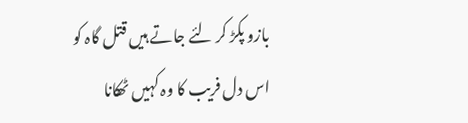بازو پکڑ کر لئے جاتے ہیں قتل گاہ کو
اس دل فریب کا وہ کہیں ٹھکانا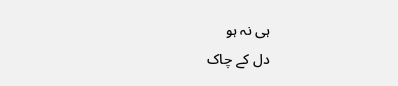ہی نہ ہو
دل کے چاک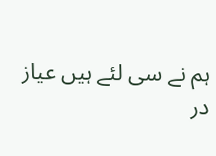ہم نے سی لئے ہیں عیاز
در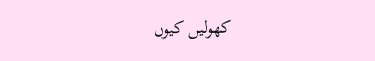کھولیں کیوں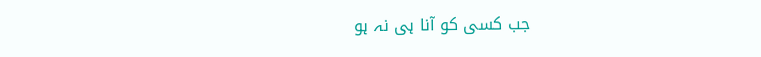جب کسی کو آنا ہی نہ ہو